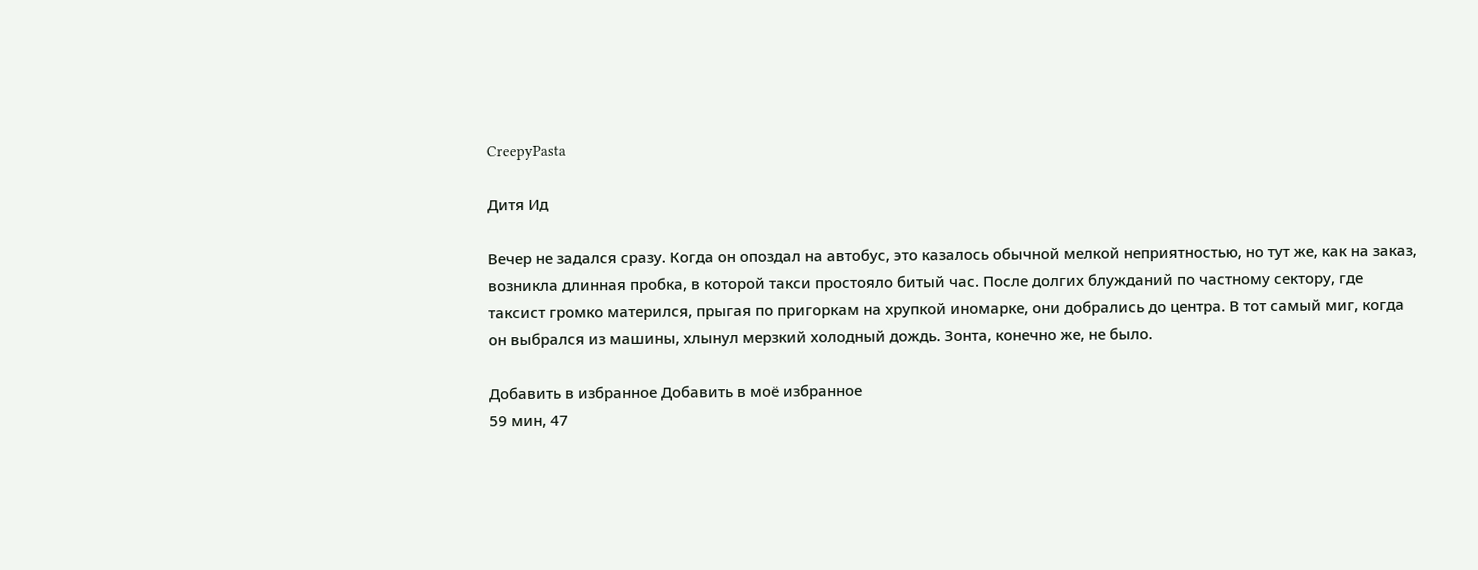CreepyPasta

Дитя Ид

Вечер не задался сразу. Когда он опоздал на автобус, это казалось обычной мелкой неприятностью, но тут же, как на заказ, возникла длинная пробка, в которой такси простояло битый час. После долгих блужданий по частному сектору, где таксист громко матерился, прыгая по пригоркам на хрупкой иномарке, они добрались до центра. В тот самый миг, когда он выбрался из машины, хлынул мерзкий холодный дождь. Зонта, конечно же, не было.

Добавить в избранное Добавить в моё избранное
59 мин, 47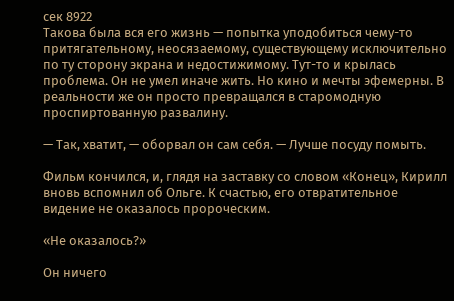сек 8922
Такова была вся его жизнь — попытка уподобиться чему-то притягательному, неосязаемому, существующему исключительно по ту сторону экрана и недостижимому. Тут-то и крылась проблема. Он не умел иначе жить. Но кино и мечты эфемерны. В реальности же он просто превращался в старомодную проспиртованную развалину.

— Так, хватит, — оборвал он сам себя. — Лучше посуду помыть.

Фильм кончился, и, глядя на заставку со словом «Конец», Кирилл вновь вспомнил об Ольге. К счастью, его отвратительное видение не оказалось пророческим.

«Не оказалось?»

Он ничего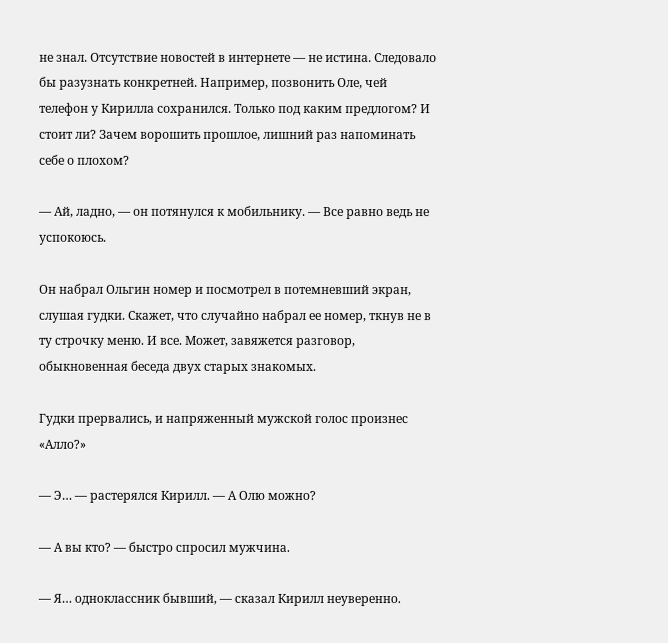не знал. Отсутствие новостей в интернете — не истина. Следовало бы разузнать конкретней. Например, позвонить Оле, чей телефон у Кирилла сохранился. Только под каким предлогом? И стоит ли? Зачем ворошить прошлое, лишний раз напоминать себе о плохом?

— Ай, ладно, — он потянулся к мобильнику. — Все равно ведь не успокоюсь.

Он набрал Ольгин номер и посмотрел в потемневший экран, слушая гудки. Скажет, что случайно набрал ее номер, ткнув не в ту строчку меню. И все. Может, завяжется разговор, обыкновенная беседа двух старых знакомых.

Гудки прервались, и напряженный мужской голос произнес «Алло?»

— Э… — растерялся Кирилл. — А Олю можно?

— А вы кто? — быстро спросил мужчина.

— Я… одноклассник бывший, — сказал Кирилл неуверенно.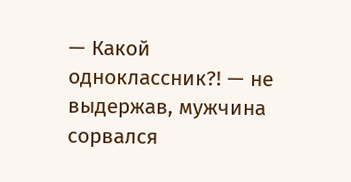— Какой одноклассник?! — не выдержав, мужчина сорвался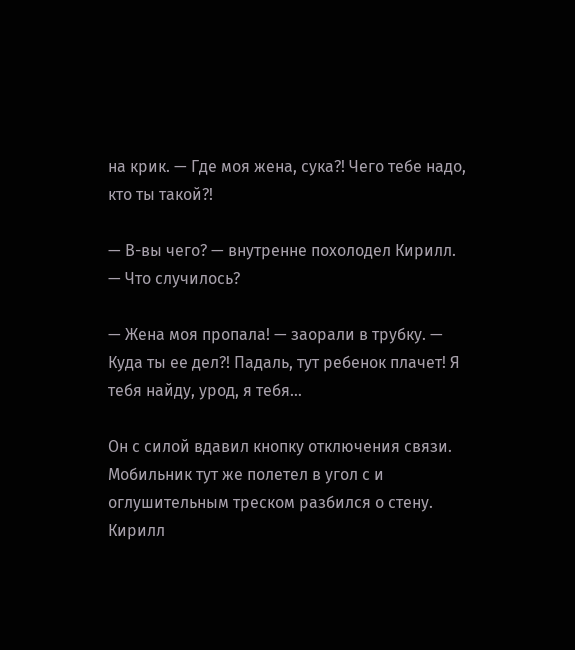на крик. — Где моя жена, сука?! Чего тебе надо, кто ты такой?!

— В-вы чего? — внутренне похолодел Кирилл. — Что случилось?

— Жена моя пропала! — заорали в трубку. — Куда ты ее дел?! Падаль, тут ребенок плачет! Я тебя найду, урод, я тебя…

Он с силой вдавил кнопку отключения связи. Мобильник тут же полетел в угол с и оглушительным треском разбился о стену. Кирилл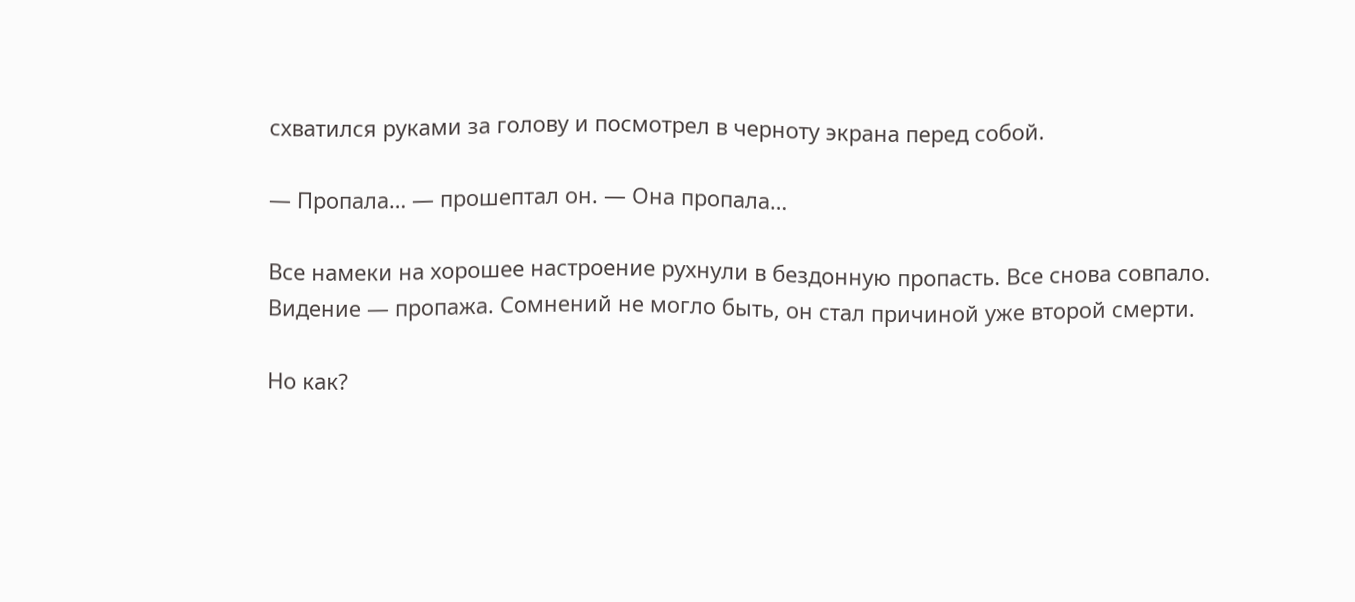схватился руками за голову и посмотрел в черноту экрана перед собой.

— Пропала… — прошептал он. — Она пропала…

Все намеки на хорошее настроение рухнули в бездонную пропасть. Все снова совпало. Видение — пропажа. Сомнений не могло быть, он стал причиной уже второй смерти.

Но как?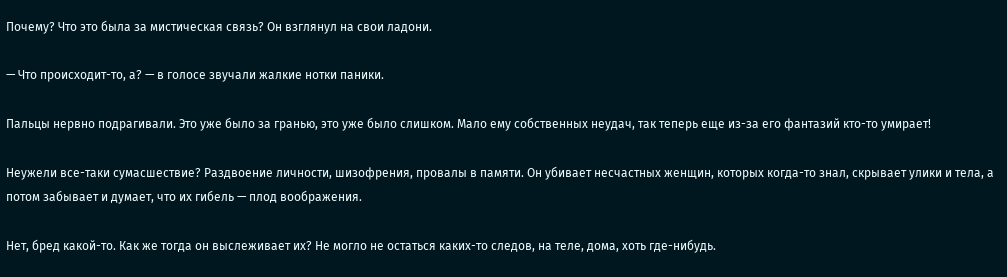Почему? Что это была за мистическая связь? Он взглянул на свои ладони.

— Что происходит-то, а? — в голосе звучали жалкие нотки паники.

Пальцы нервно подрагивали. Это уже было за гранью, это уже было слишком. Мало ему собственных неудач, так теперь еще из-за его фантазий кто-то умирает!

Неужели все-таки сумасшествие? Раздвоение личности, шизофрения, провалы в памяти. Он убивает несчастных женщин, которых когда-то знал, скрывает улики и тела, а потом забывает и думает, что их гибель — плод воображения.

Нет, бред какой-то. Как же тогда он выслеживает их? Не могло не остаться каких-то следов, на теле, дома, хоть где-нибудь.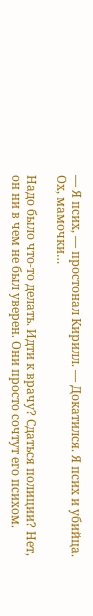— Я псих, — простонал Кирилл. — Докатился. Я псих и убийца. Ох, мамочки…

Надо было что-то делать. Идти к врачу? Сдаться полиции? Нет, он ни в чем не был уверен. Они просто сочтут его психом.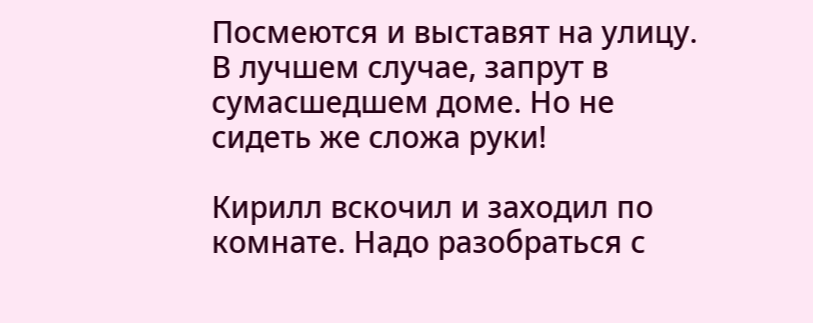Посмеются и выставят на улицу. В лучшем случае, запрут в сумасшедшем доме. Но не сидеть же сложа руки!

Кирилл вскочил и заходил по комнате. Надо разобраться с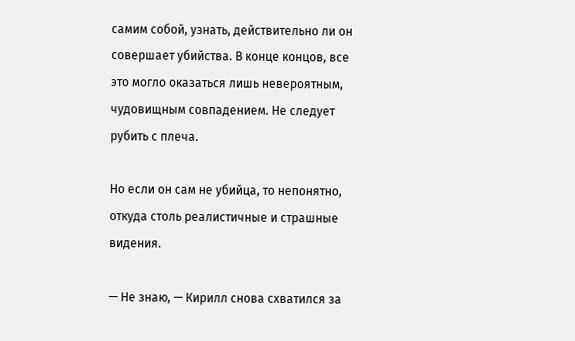самим собой, узнать, действительно ли он совершает убийства. В конце концов, все это могло оказаться лишь невероятным, чудовищным совпадением. Не следует рубить с плеча.

Но если он сам не убийца, то непонятно, откуда столь реалистичные и страшные видения.

— Не знаю, — Кирилл снова схватился за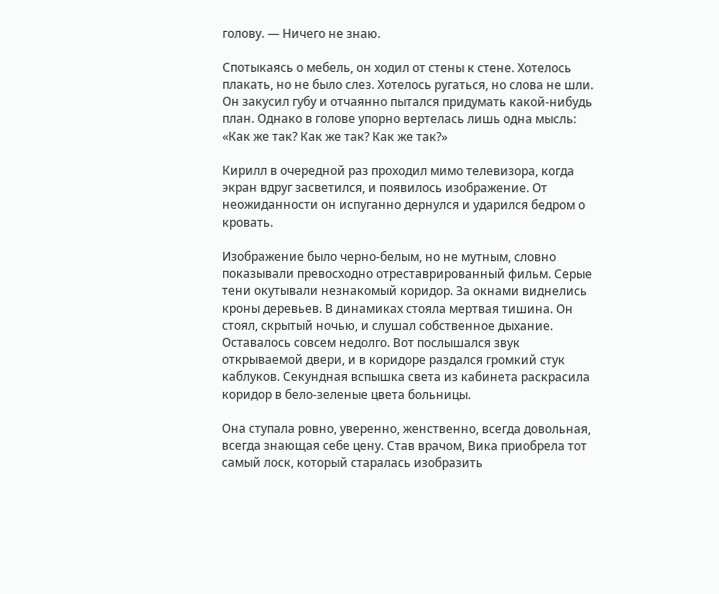голову. — Ничего не знаю.

Спотыкаясь о мебель, он ходил от стены к стене. Хотелось плакать, но не было слез. Хотелось ругаться, но слова не шли. Он закусил губу и отчаянно пытался придумать какой-нибудь план. Однако в голове упорно вертелась лишь одна мысль: «Как же так? Как же так? Как же так?»

Кирилл в очередной раз проходил мимо телевизора, когда экран вдруг засветился, и появилось изображение. От неожиданности он испуганно дернулся и ударился бедром о кровать.

Изображение было черно-белым, но не мутным, словно показывали превосходно отреставрированный фильм. Серые тени окутывали незнакомый коридор. За окнами виднелись кроны деревьев. В динамиках стояла мертвая тишина. Он стоял, скрытый ночью, и слушал собственное дыхание. Оставалось совсем недолго. Вот послышался звук открываемой двери, и в коридоре раздался громкий стук каблуков. Секундная вспышка света из кабинета раскрасила коридор в бело-зеленые цвета больницы.

Она ступала ровно, уверенно, женственно, всегда довольная, всегда знающая себе цену. Став врачом, Вика приобрела тот самый лоск, который старалась изобразить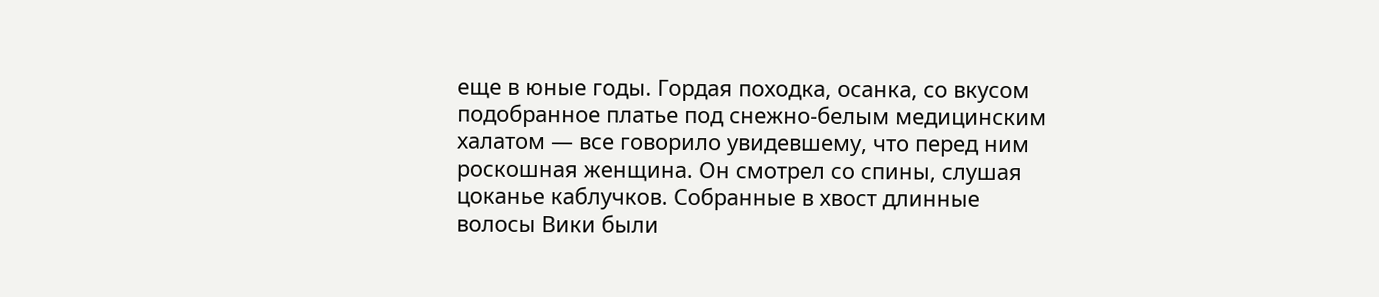еще в юные годы. Гордая походка, осанка, со вкусом подобранное платье под снежно-белым медицинским халатом — все говорило увидевшему, что перед ним роскошная женщина. Он смотрел со спины, слушая цоканье каблучков. Собранные в хвост длинные волосы Вики были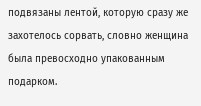подвязаны лентой, которую сразу же захотелось сорвать, словно женщина была превосходно упакованным подарком.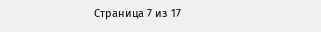Страница 7 из 17